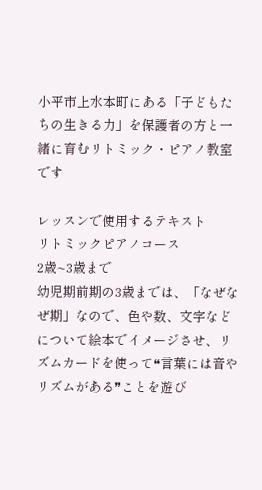小平市上水本町にある「子どもたちの生きる力」を保護者の方と一緒に育むリトミック・ピアノ教室です

レッスンで使用するテキスト
リトミックピアノコース
2歳~3歳まで
幼児期前期の3歳までは、「なぜなぜ期」なので、色や数、文字などについて絵本でイメージさせ、リズムカードを使って❝言葉には音やリズムがある❞ことを遊び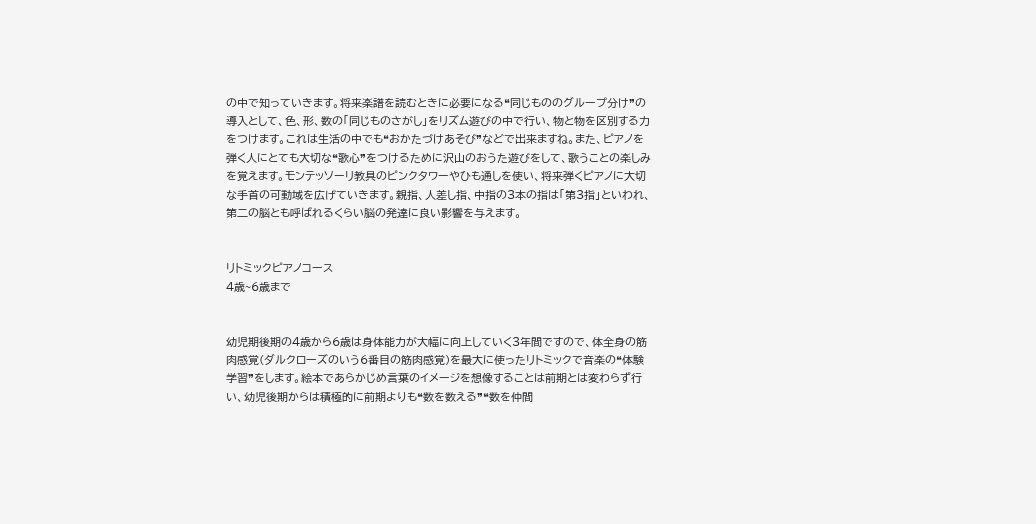の中で知っていきます。将来楽譜を読むときに必要になる❝同じもののグループ分け❞の導入として、色、形、数の「同じものさがし」をリズム遊びの中で行い、物と物を区別する力をつけます。これは生活の中でも❝おかたづけあそび❞などで出来ますね。また、ピアノを弾く人にとても大切な❝歌心❞をつけるために沢山のおうた遊びをして、歌うことの楽しみを覚えます。モンテッソーリ教具のピンクタワーやひも通しを使い、将来弾くピアノに大切な手首の可動域を広げていきます。親指、人差し指、中指の3本の指は「第3指」といわれ、第二の脳とも呼ばれるくらい脳の発達に良い影響を与えます。


リトミックピアノコース
4歳~6歳まで


幼児期後期の4歳から6歳は身体能力が大幅に向上していく3年間ですので、体全身の筋肉感覚(ダルクローズのいう6番目の筋肉感覚)を最大に使ったリトミックで音楽の❝体験学習❞をします。絵本であらかじめ言葉のイメージを想像することは前期とは変わらず行い、幼児後期からは積極的に前期よりも❝数を数える❞❝数を仲間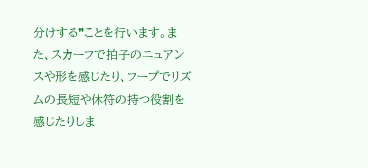分けする❞ことを行います。また、スカーフで拍子のニュアンスや形を感じたり、フープでリズムの長短や休符の持つ役割を感じたりしま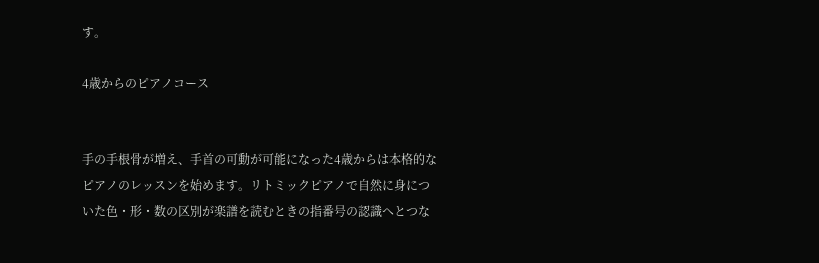す。

4歳からのピアノコース


手の手根骨が増え、手首の可動が可能になった4歳からは本格的なピアノのレッスンを始めます。リトミックピアノで自然に身についた色・形・数の区別が楽譜を読むときの指番号の認識へとつな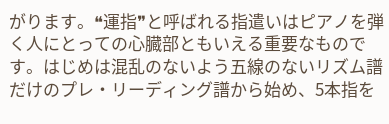がります。❝運指❞と呼ばれる指遣いはピアノを弾く人にとっての心臓部ともいえる重要なものです。はじめは混乱のないよう五線のないリズム譜だけのプレ・リーディング譜から始め、5本指を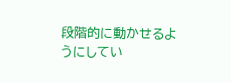段階的に動かせるようにしてい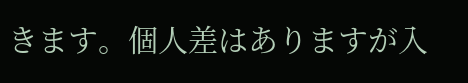きます。個人差はありますが入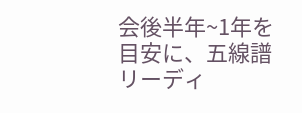会後半年~1年を目安に、五線譜リーディ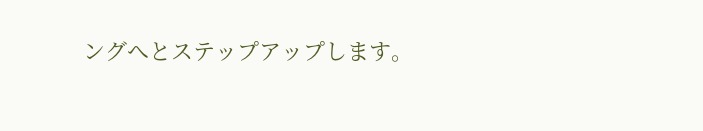ングへとステップアップします。